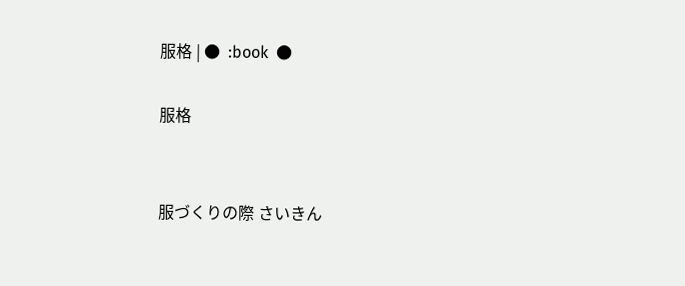服格 | ●  :book  ●

服格


服づくりの際 さいきん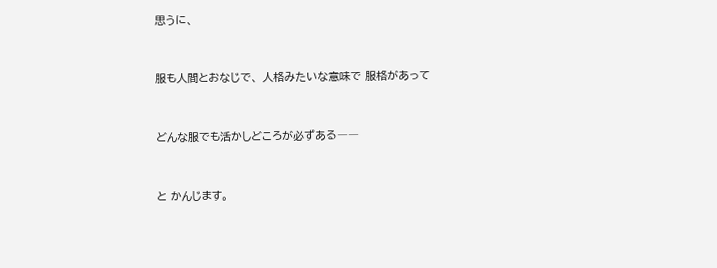思うに、


服も人間とおなじで、 人格みたいな意味で 服格があって


どんな服でも活かしどころが必ずある――


と かんじます。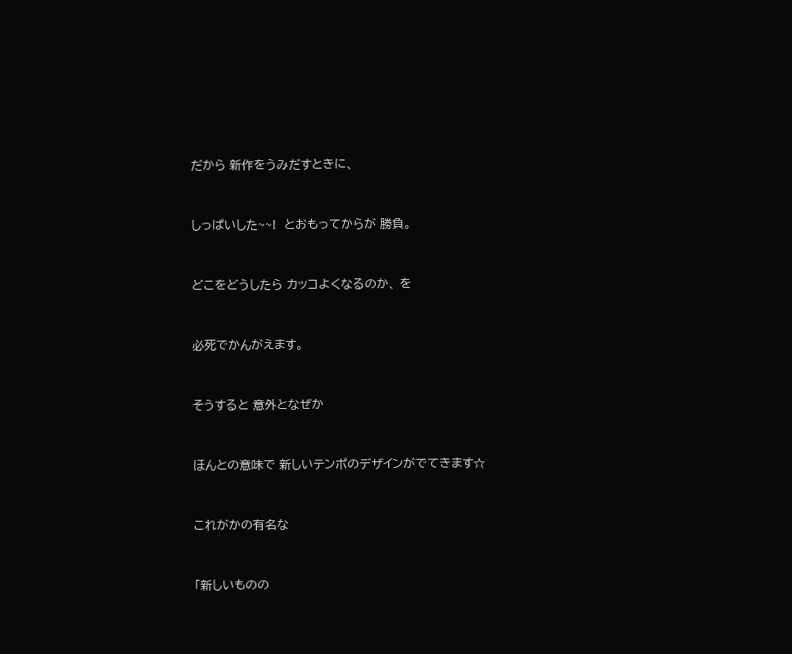だから 新作をうみだすときに、


しっぱいした~~!  とおもってからが 勝負。


どこをどうしたら カッコよくなるのか、 を


必死でかんがえます。


そうすると 意外となぜか


ほんとの意味で 新しいテンポのデザインがでてきます☆


これがかの有名な


「新しいものの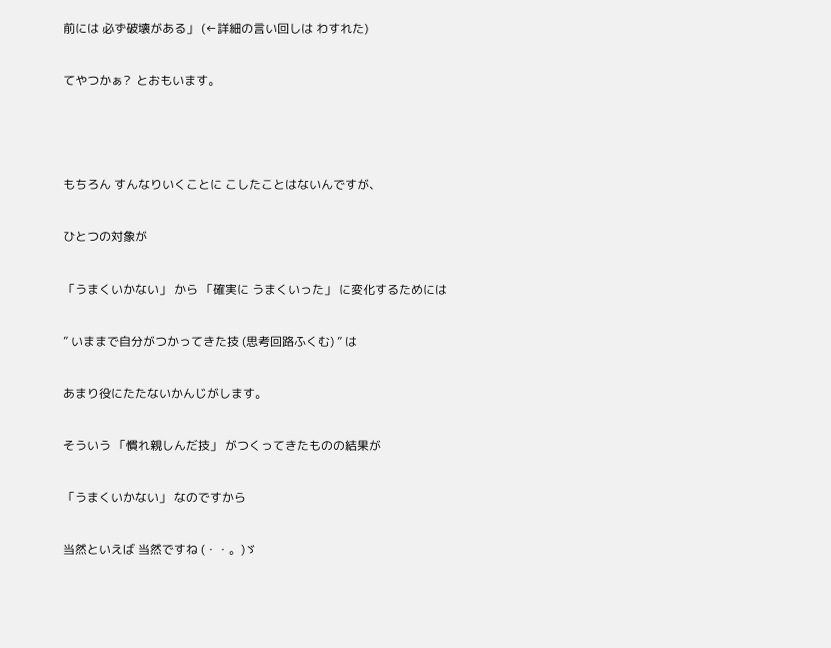前には 必ず破壊がある」 (←詳細の言い回しは わすれた)


てやつかぁ?  とおもいます。





もちろん すんなりいくことに こしたことはないんですが、


ひとつの対象が


「うまくいかない」 から 「確実に うまくいった」 に変化するためには


” いままで自分がつかってきた技 (思考回路ふくむ) ” は


あまり役にたたないかんじがします。


そういう 「慣れ親しんだ技」 がつくってきたものの結果が


「うまくいかない」 なのですから


当然といえば 当然ですね (・・。)ゞ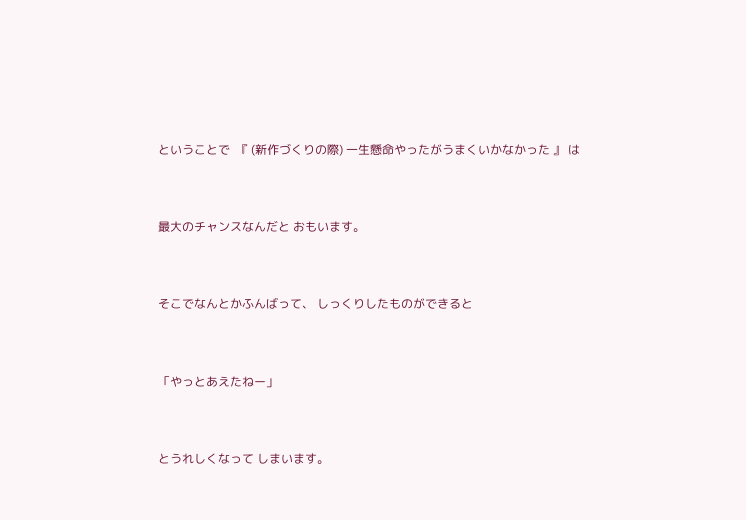ということで  『 (新作づくりの際) 一生懸命やったがうまくいかなかった 』 は


最大のチャンスなんだと おもいます。


そこでなんとかふんばって、 しっくりしたものができると


「やっとあえたねー」


とうれしくなって しまいます。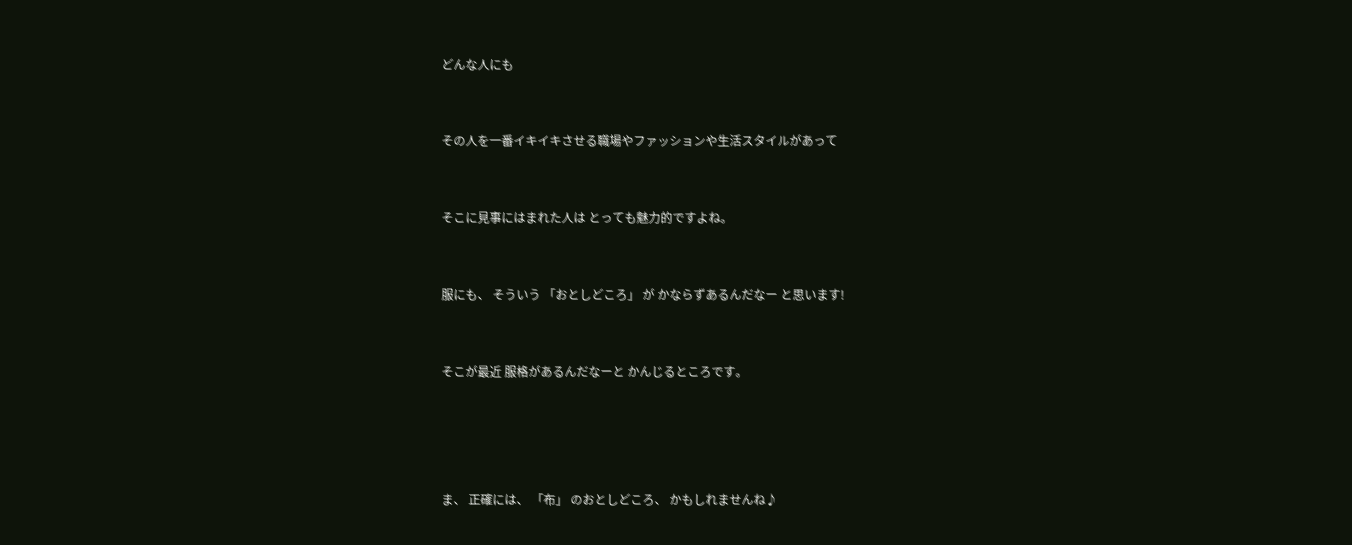どんな人にも


その人を一番イキイキさせる職場やファッションや生活スタイルがあって


そこに見事にはまれた人は とっても魅力的ですよね。


服にも、 そういう 「おとしどころ」 が かならずあるんだなー と思います!


そこが最近 服格があるんだなーと かんじるところです。




ま、 正確には、 「布」 のおとしどころ、 かもしれませんね♪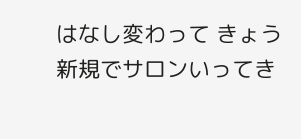はなし変わって きょう 新規でサロンいってき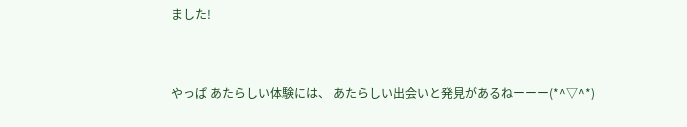ました!


やっぱ あたらしい体験には、 あたらしい出会いと発見があるねーーー(*^▽^*)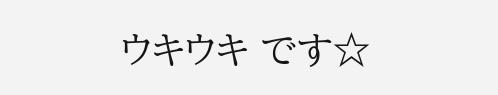ウキウキ です☆